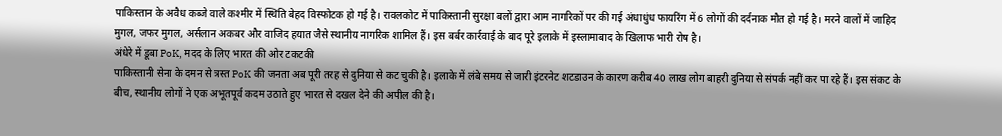पाकिस्तान के अवैध कब्जे वाले कश्मीर में स्थिति बेहद विस्फोटक हो गई है। रावलकोट में पाकिस्तानी सुरक्षा बलों द्वारा आम नागरिकों पर की गई अंधाधुंध फायरिंग में 6 लोगों की दर्दनाक मौत हो गई है। मरने वालों में जाहिद मुगल, जफर मुगल, अर्सलान अकबर और वाजिद हयात जैसे स्थानीय नागरिक शामिल हैं। इस बर्बर कार्रवाई के बाद पूरे इलाके में इस्लामाबाद के खिलाफ भारी रोष है।
अंधेरे में डूबा PoK, मदद के लिए भारत की ओर टकटकी
पाकिस्तानी सेना के दमन से त्रस्त PoK की जनता अब पूरी तरह से दुनिया से कट चुकी है। इलाके में लंबे समय से जारी इंटरनेट शटडाउन के कारण करीब 40 लाख लोग बाहरी दुनिया से संपर्क नहीं कर पा रहे हैं। इस संकट के बीच, स्थानीय लोगों ने एक अभूतपूर्व कदम उठाते हुए भारत से दखल देने की अपील की है।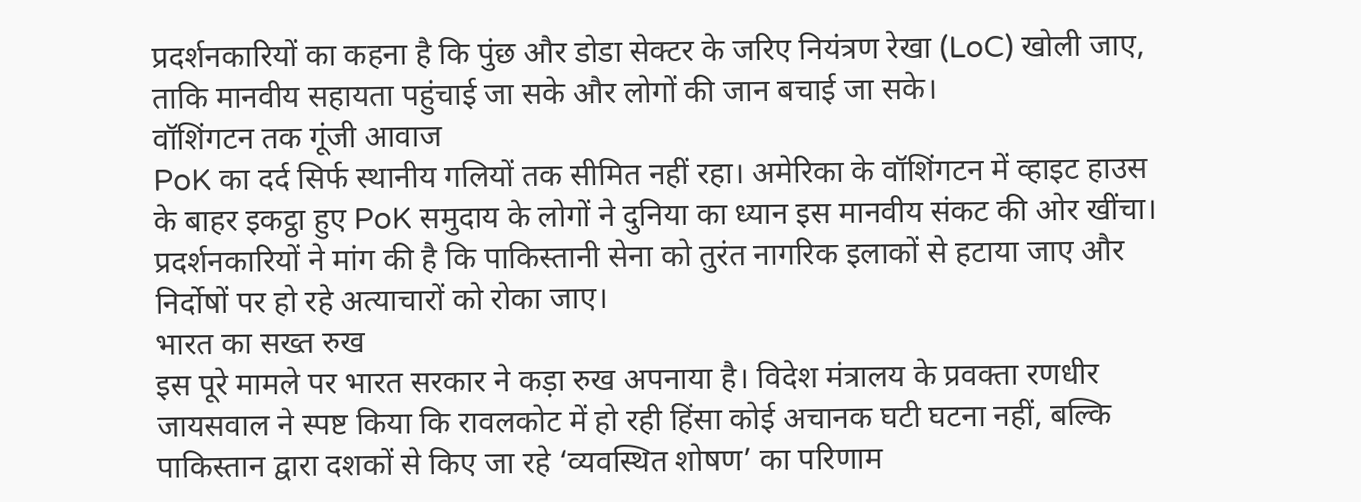प्रदर्शनकारियों का कहना है कि पुंछ और डोडा सेक्टर के जरिए नियंत्रण रेखा (LoC) खोली जाए, ताकि मानवीय सहायता पहुंचाई जा सके और लोगों की जान बचाई जा सके।
वॉशिंगटन तक गूंजी आवाज
PoK का दर्द सिर्फ स्थानीय गलियों तक सीमित नहीं रहा। अमेरिका के वॉशिंगटन में व्हाइट हाउस के बाहर इकट्ठा हुए PoK समुदाय के लोगों ने दुनिया का ध्यान इस मानवीय संकट की ओर खींचा। प्रदर्शनकारियों ने मांग की है कि पाकिस्तानी सेना को तुरंत नागरिक इलाकों से हटाया जाए और निर्दोषों पर हो रहे अत्याचारों को रोका जाए।
भारत का सख्त रुख
इस पूरे मामले पर भारत सरकार ने कड़ा रुख अपनाया है। विदेश मंत्रालय के प्रवक्ता रणधीर जायसवाल ने स्पष्ट किया कि रावलकोट में हो रही हिंसा कोई अचानक घटी घटना नहीं, बल्कि पाकिस्तान द्वारा दशकों से किए जा रहे ‘व्यवस्थित शोषण’ का परिणाम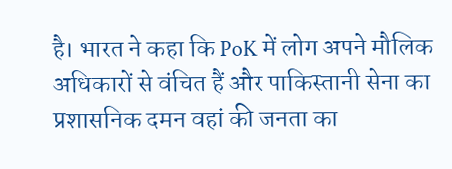है। भारत ने कहा कि PoK में लोग अपने मौलिक अधिकारों से वंचित हैं और पाकिस्तानी सेना का प्रशासनिक दमन वहां की जनता का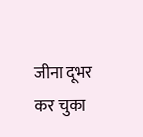जीना दूभर कर चुका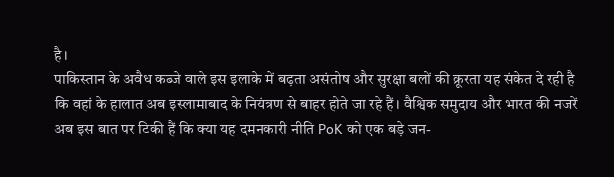है।
पाकिस्तान के अवैध कब्जे वाले इस इलाके में बढ़ता असंतोष और सुरक्षा बलों की क्रूरता यह संकेत दे रही है कि वहां के हालात अब इस्लामाबाद के नियंत्रण से बाहर होते जा रहे हैं। वैश्विक समुदाय और भारत की नजरें अब इस बात पर टिकी हैं कि क्या यह दमनकारी नीति PoK को एक बड़े जन-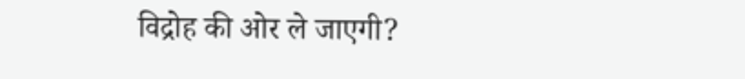विद्रोह की ओर ले जाएगी?